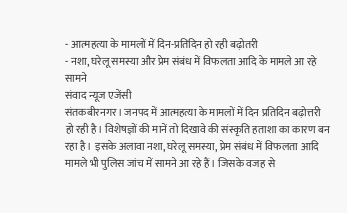- आत्महत्या के मामलों में दिन-प्रतिदिन हो रही बढ़ोतरी
- नशा, घरेलू समस्या और प्रेम संबंध में विफलता आदि के मामले आ रहे सामने
संवाद न्यूज एजेंसी
संतकबीरनगर। जनपद में आत्महत्या के मामलों में दिन प्रतिदिन बढ़ोत्तरी हो रही है। विशेषज्ञों की मानें तो दिखावे की संस्कृति हताशा का कारण बन रहा है। इसके अलावा नशा, घरेलू समस्या, प्रेम संबंध में विफलता आदि मामले भी पुलिस जांच में सामने आ रहे हैं। जिसके वजह से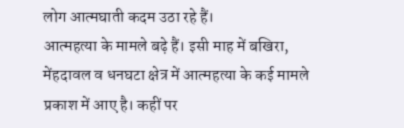लोग आत्मघाती कदम उठा रहे हैं।
आत्महत्या के मामले बढ़े हैं। इसी माह में बखिरा, मेंहदावल व धनघटा क्षेत्र में आत्महत्या के कई मामले प्रकाश में आए है। कहीं पर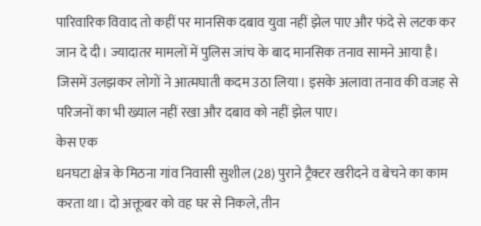पारिवारिक विवाद तो कहीं पर मानसिक दबाव युवा नहीं झेल पाए और फंदे से लटक कर जान दे दी। ज्यादातर मामलों में पुलिस जांच के बाद मानसिक तनाव सामने आया है। जिसमें उलझकर लोगों ने आत्मघाती कदम उठा लिया। इसके अलावा तनाव की वजह से परिजनों का भी ख्याल नहीं रखा और दबाव को नहीं झेल पाए।
केस एक
धनघटा क्षेत्र के मिठना गांव निवासी सुशील (28) पुराने ट्रैक्टर खरीदने व बेचने का काम करता था। दो अक्तूबर को वह घर से निकले, तीन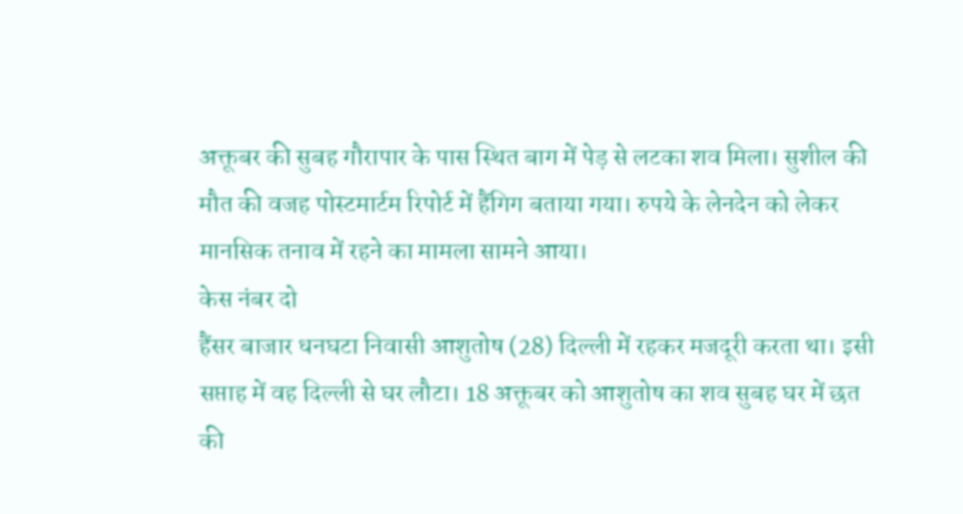अक्तूबर की सुबह गौरापार के पास स्थित बाग में पेड़ से लटका शव मिला। सुशील की मौत की वजह पोस्टमार्टम रिपोर्ट में हैंगिग बताया गया। रुपये के लेनदेन को लेकर मानसिक तनाव में रहने का मामला सामने आया।
केस नंबर दो
हैंसर बाजार धनघटा निवासी आशुतोष (28) दिल्ली में रहकर मजदूरी करता था। इसी सप्ताह में वह दिल्ली से घर लौटा। 18 अक्तूबर को आशुतोष का शव सुबह घर में छत की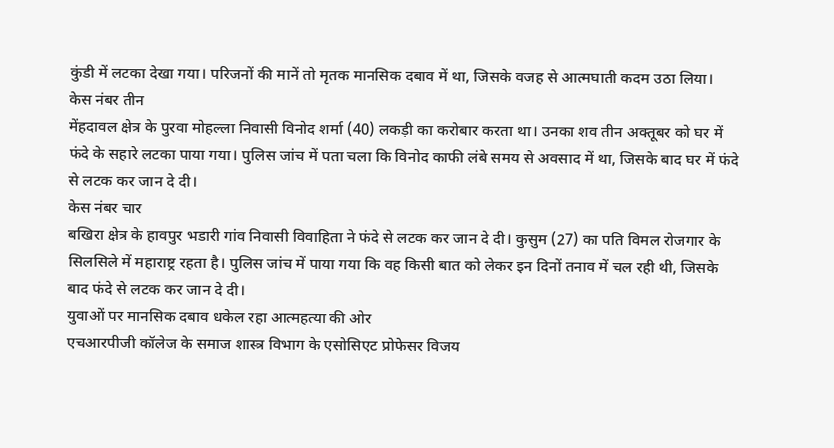कुंडी में लटका देखा गया। परिजनों की मानें तो मृतक मानसिक दबाव में था, जिसके वजह से आत्मघाती कदम उठा लिया।
केस नंबर तीन
मेंहदावल क्षेत्र के पुरवा मोहल्ला निवासी विनोद शर्मा (40) लकड़ी का करोबार करता था। उनका शव तीन अक्तूबर को घर में फंदे के सहारे लटका पाया गया। पुलिस जांच में पता चला कि विनोद काफी लंबे समय से अवसाद में था, जिसके बाद घर में फंदे से लटक कर जान दे दी।
केस नंबर चार
बखिरा क्षेत्र के हावपुर भडारी गांव निवासी विवाहिता ने फंदे से लटक कर जान दे दी। कुसुम (27) का पति विमल रोजगार के सिलसिले में महाराष्ट्र रहता है। पुलिस जांच में पाया गया कि वह किसी बात को लेकर इन दिनों तनाव में चल रही थी, जिसके बाद फंदे से लटक कर जान दे दी।
युवाओं पर मानसिक दबाव धकेल रहा आत्महत्या की ओर
एचआरपीजी कॉलेज के समाज शास्त्र विभाग के एसोसिएट प्रोफेसर विजय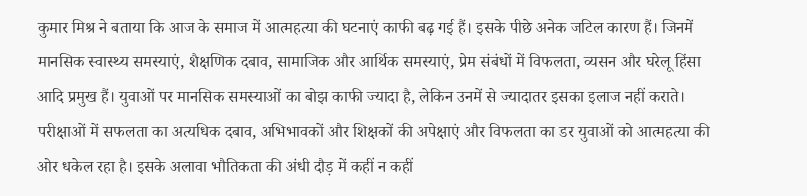कुमार मिश्र ने बताया कि आज के समाज में आत्महत्या की घटनाएं काफी बढ़ गई हैं। इसके पीछे अनेक जटिल कारण हैं। जिनमें मानसिक स्वास्थ्य समस्याएं, शैक्षणिक दबाव, सामाजिक और आर्थिक समस्याएं, प्रेम संबंधों में विफलता, व्यसन और घरेलू हिंसा आदि प्रमुख हैं। युवाओं पर मानसिक समस्याओं का बोझ काफी ज्यादा है, लेकिन उनमें से ज्यादातर इसका इलाज नहीं कराते। परीक्षाओं में सफलता का अत्यधिक दबाव, अभिभावकों और शिक्षकों की अपेक्षाएं और विफलता का डर युवाओं को आत्महत्या की ओर धकेल रहा है। इसके अलावा भौतिकता की अंधी दौड़ में कहीं न कहीं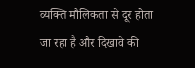व्यक्ति मौलिकता से दूर होता जा रहा है और दिखावे की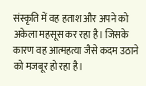संस्कृति में वह हताश और अपने को अकेला महसूस कर रहा है। जिसके कारण वह आत्महत्या जैसे कदम उठाने को मजबूर हो रहा है।